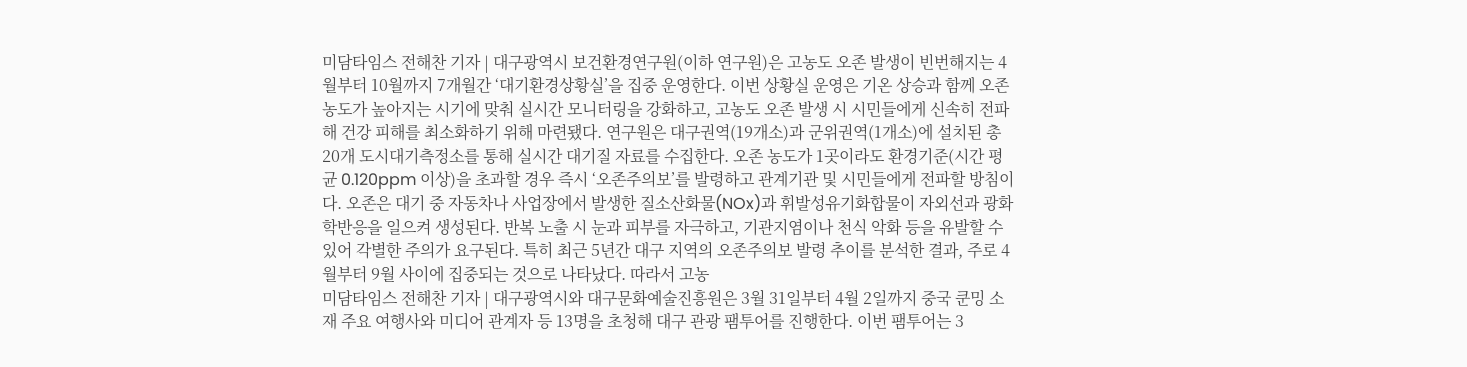미담타임스 전해찬 기자 | 대구광역시 보건환경연구원(이하 연구원)은 고농도 오존 발생이 빈번해지는 4월부터 10월까지 7개월간 ‘대기환경상황실’을 집중 운영한다. 이번 상황실 운영은 기온 상승과 함께 오존 농도가 높아지는 시기에 맞춰 실시간 모니터링을 강화하고, 고농도 오존 발생 시 시민들에게 신속히 전파해 건강 피해를 최소화하기 위해 마련됐다. 연구원은 대구권역(19개소)과 군위권역(1개소)에 설치된 총 20개 도시대기측정소를 통해 실시간 대기질 자료를 수집한다. 오존 농도가 1곳이라도 환경기준(시간 평균 0.120ppm 이상)을 초과할 경우 즉시 ‘오존주의보’를 발령하고 관계기관 및 시민들에게 전파할 방침이다. 오존은 대기 중 자동차나 사업장에서 발생한 질소산화물(NOx)과 휘발성유기화합물이 자외선과 광화학반응을 일으켜 생성된다. 반복 노출 시 눈과 피부를 자극하고, 기관지염이나 천식 악화 등을 유발할 수 있어 각별한 주의가 요구된다. 특히 최근 5년간 대구 지역의 오존주의보 발령 추이를 분석한 결과, 주로 4월부터 9월 사이에 집중되는 것으로 나타났다. 따라서 고농
미담타임스 전해찬 기자 | 대구광역시와 대구문화예술진흥원은 3월 31일부터 4월 2일까지 중국 쿤밍 소재 주요 여행사와 미디어 관계자 등 13명을 초청해 대구 관광 팸투어를 진행한다. 이번 팸투어는 3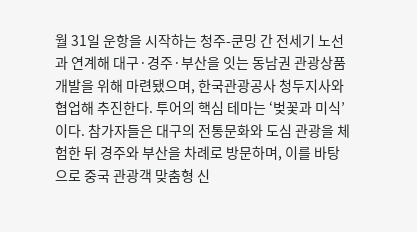월 31일 운항을 시작하는 청주-쿤밍 간 전세기 노선과 연계해 대구·경주·부산을 잇는 동남권 관광상품 개발을 위해 마련됐으며, 한국관광공사 청두지사와 협업해 추진한다. 투어의 핵심 테마는 ‘벚꽃과 미식’이다. 참가자들은 대구의 전통문화와 도심 관광을 체험한 뒤 경주와 부산을 차례로 방문하며, 이를 바탕으로 중국 관광객 맞춤형 신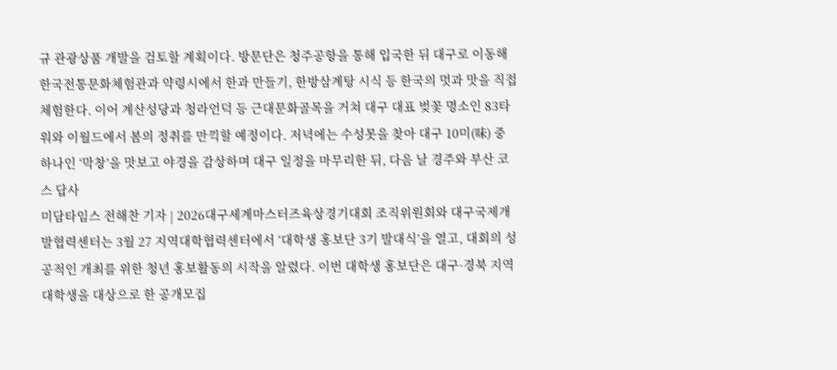규 관광상품 개발을 검토할 계획이다. 방문단은 청주공항을 통해 입국한 뒤 대구로 이동해 한국전통문화체험관과 약령시에서 한과 만들기, 한방삼계탕 시식 등 한국의 멋과 맛을 직접 체험한다. 이어 계산성당과 청라언덕 등 근대문화골목을 거쳐 대구 대표 벚꽃 명소인 83타워와 이월드에서 봄의 정취를 만끽할 예정이다. 저녁에는 수성못을 찾아 대구 10미(味) 중 하나인 ‘막창’을 맛보고 야경을 감상하며 대구 일정을 마무리한 뒤, 다음 날 경주와 부산 코스 답사
미담타임스 전해찬 기자 | 2026대구세계마스터즈육상경기대회 조직위원회와 대구국제개발협력센터는 3월 27 지역대학협력센터에서 ‘대학생 홍보단 3기 발대식’을 열고, 대회의 성공적인 개최를 위한 청년 홍보활동의 시작을 알렸다. 이번 대학생 홍보단은 대구·경북 지역 대학생을 대상으로 한 공개모집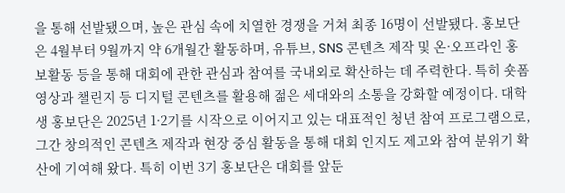을 통해 선발됐으며, 높은 관심 속에 치열한 경쟁을 거쳐 최종 16명이 선발됐다. 홍보단은 4월부터 9월까지 약 6개월간 활동하며, 유튜브, SNS 콘텐츠 제작 및 온·오프라인 홍보활동 등을 통해 대회에 관한 관심과 참여를 국내외로 확산하는 데 주력한다. 특히 숏폼 영상과 챌린지 등 디지털 콘텐츠를 활용해 젊은 세대와의 소통을 강화할 예정이다. 대학생 홍보단은 2025년 1·2기를 시작으로 이어지고 있는 대표적인 청년 참여 프로그램으로, 그간 창의적인 콘텐츠 제작과 현장 중심 활동을 통해 대회 인지도 제고와 참여 분위기 확산에 기여해 왔다. 특히 이번 3기 홍보단은 대회를 앞둔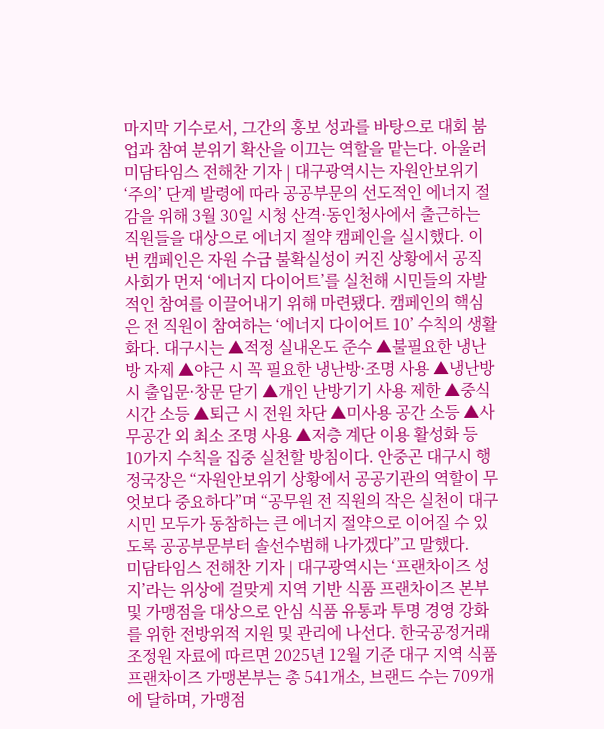마지막 기수로서, 그간의 홍보 성과를 바탕으로 대회 붐업과 참여 분위기 확산을 이끄는 역할을 맡는다. 아울러
미담타임스 전해찬 기자 | 대구광역시는 자원안보위기 ‘주의’ 단계 발령에 따라 공공부문의 선도적인 에너지 절감을 위해 3월 30일 시청 산격·동인청사에서 출근하는 직원들을 대상으로 에너지 절약 캠페인을 실시했다. 이번 캠페인은 자원 수급 불확실성이 커진 상황에서 공직사회가 먼저 ‘에너지 다이어트’를 실천해 시민들의 자발적인 참여를 이끌어내기 위해 마련됐다. 캠페인의 핵심은 전 직원이 참여하는 ‘에너지 다이어트 10’ 수칙의 생활화다. 대구시는 ▲적정 실내온도 준수 ▲불필요한 냉난방 자제 ▲야근 시 꼭 필요한 냉난방·조명 사용 ▲냉난방 시 출입문·창문 닫기 ▲개인 난방기기 사용 제한 ▲중식시간 소등 ▲퇴근 시 전원 차단 ▲미사용 공간 소등 ▲사무공간 외 최소 조명 사용 ▲저층 계단 이용 활성화 등 10가지 수칙을 집중 실천할 방침이다. 안중곤 대구시 행정국장은 “자원안보위기 상황에서 공공기관의 역할이 무엇보다 중요하다”며 “공무원 전 직원의 작은 실천이 대구 시민 모두가 동참하는 큰 에너지 절약으로 이어질 수 있도록 공공부문부터 솔선수범해 나가겠다”고 말했다.
미담타임스 전해찬 기자 | 대구광역시는 ‘프랜차이즈 성지’라는 위상에 걸맞게 지역 기반 식품 프랜차이즈 본부 및 가맹점을 대상으로 안심 식품 유통과 투명 경영 강화를 위한 전방위적 지원 및 관리에 나선다. 한국공정거래조정원 자료에 따르면 2025년 12월 기준 대구 지역 식품 프랜차이즈 가맹본부는 총 541개소, 브랜드 수는 709개에 달하며, 가맹점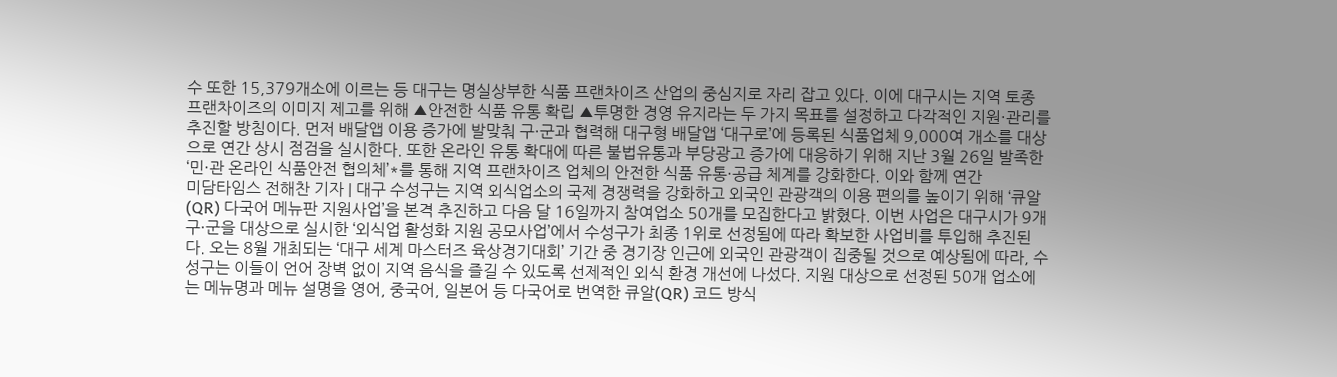수 또한 15,379개소에 이르는 등 대구는 명실상부한 식품 프랜차이즈 산업의 중심지로 자리 잡고 있다. 이에 대구시는 지역 토종 프랜차이즈의 이미지 제고를 위해 ▲안전한 식품 유통 확립 ▲투명한 경영 유지라는 두 가지 목표를 설정하고 다각적인 지원·관리를 추진할 방침이다. 먼저 배달앱 이용 증가에 발맞춰 구·군과 협력해 대구형 배달앱 ‘대구로’에 등록된 식품업체 9,000여 개소를 대상으로 연간 상시 점검을 실시한다. 또한 온라인 유통 확대에 따른 불법유통과 부당광고 증가에 대응하기 위해 지난 3월 26일 발족한 ‘민·관 온라인 식품안전 협의체’*를 통해 지역 프랜차이즈 업체의 안전한 식품 유통·공급 체계를 강화한다. 이와 함께 연간
미담타임스 전해찬 기자 | 대구 수성구는 지역 외식업소의 국제 경쟁력을 강화하고 외국인 관광객의 이용 편의를 높이기 위해 ‘큐알(QR) 다국어 메뉴판 지원사업’을 본격 추진하고 다음 달 16일까지 참여업소 50개를 모집한다고 밝혔다. 이번 사업은 대구시가 9개 구·군을 대상으로 실시한 ‘외식업 활성화 지원 공모사업’에서 수성구가 최종 1위로 선정됨에 따라 확보한 사업비를 투입해 추진된다. 오는 8월 개최되는 ‘대구 세계 마스터즈 육상경기대회’ 기간 중 경기장 인근에 외국인 관광객이 집중될 것으로 예상됨에 따라, 수성구는 이들이 언어 장벽 없이 지역 음식을 즐길 수 있도록 선제적인 외식 환경 개선에 나섰다. 지원 대상으로 선정된 50개 업소에는 메뉴명과 메뉴 설명을 영어, 중국어, 일본어 등 다국어로 번역한 큐알(QR) 코드 방식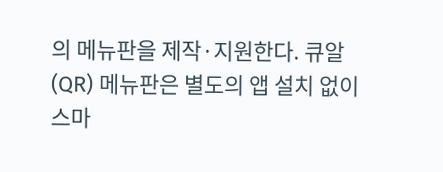의 메뉴판을 제작·지원한다. 큐알(QR) 메뉴판은 별도의 앱 설치 없이 스마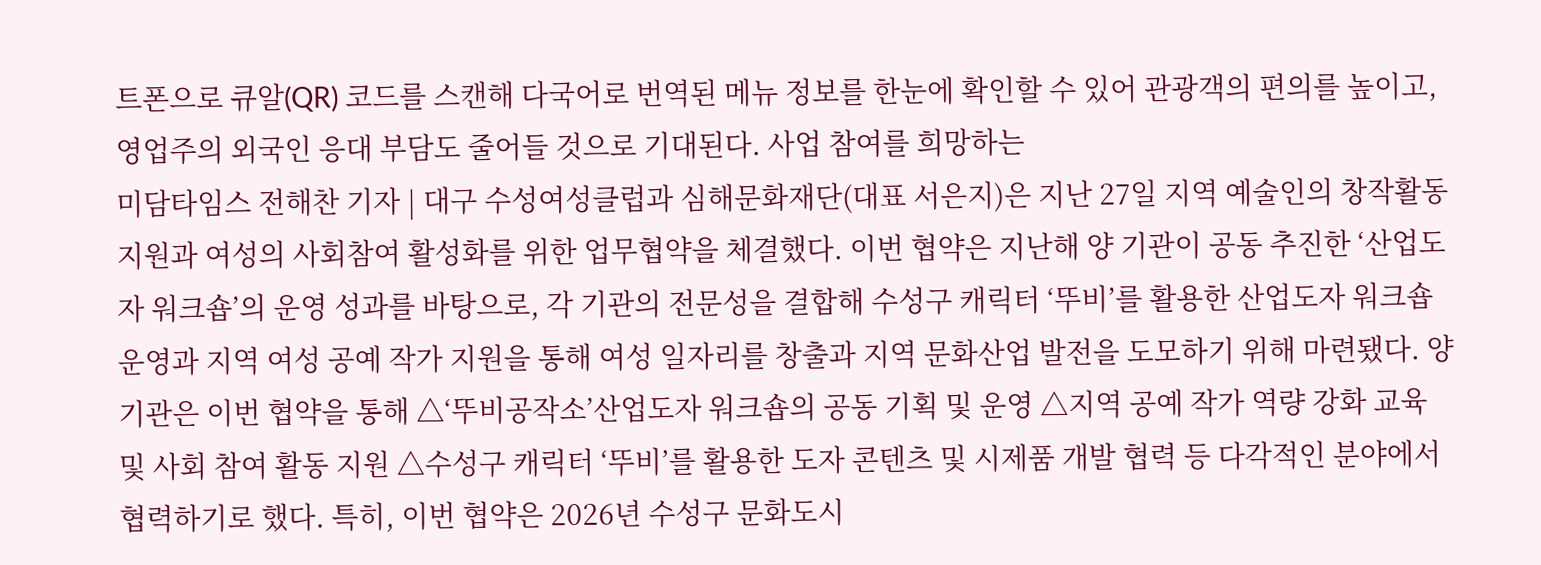트폰으로 큐알(QR) 코드를 스캔해 다국어로 번역된 메뉴 정보를 한눈에 확인할 수 있어 관광객의 편의를 높이고, 영업주의 외국인 응대 부담도 줄어들 것으로 기대된다. 사업 참여를 희망하는
미담타임스 전해찬 기자 | 대구 수성여성클럽과 심해문화재단(대표 서은지)은 지난 27일 지역 예술인의 창작활동 지원과 여성의 사회참여 활성화를 위한 업무협약을 체결했다. 이번 협약은 지난해 양 기관이 공동 추진한 ‘산업도자 워크숍’의 운영 성과를 바탕으로, 각 기관의 전문성을 결합해 수성구 캐릭터 ‘뚜비’를 활용한 산업도자 워크숍 운영과 지역 여성 공예 작가 지원을 통해 여성 일자리를 창출과 지역 문화산업 발전을 도모하기 위해 마련됐다. 양 기관은 이번 협약을 통해 △‘뚜비공작소’산업도자 워크숍의 공동 기획 및 운영 △지역 공예 작가 역량 강화 교육 및 사회 참여 활동 지원 △수성구 캐릭터 ‘뚜비’를 활용한 도자 콘텐츠 및 시제품 개발 협력 등 다각적인 분야에서 협력하기로 했다. 특히, 이번 협약은 2026년 수성구 문화도시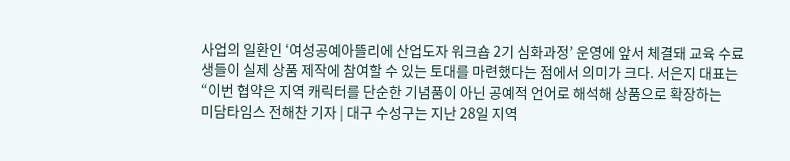사업의 일환인 ‘여성공예아뜰리에 산업도자 워크숍 2기 심화과정’ 운영에 앞서 체결돼 교육 수료생들이 실제 상품 제작에 참여할 수 있는 토대를 마련했다는 점에서 의미가 크다. 서은지 대표는 “이번 협약은 지역 캐릭터를 단순한 기념품이 아닌 공예적 언어로 해석해 상품으로 확장하는
미담타임스 전해찬 기자 | 대구 수성구는 지난 28일 지역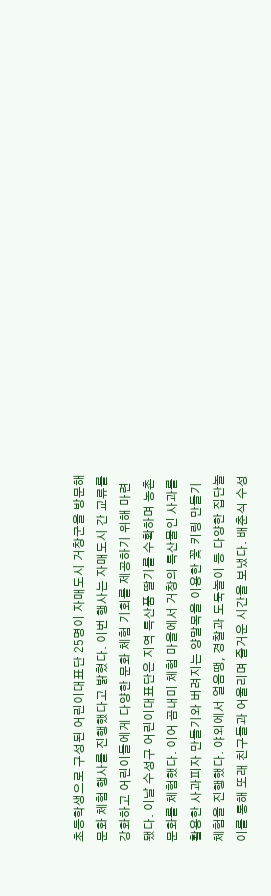초등학생으로 구성된 어린이대표단 25명이 자매도시 거창군을 방문해 문화 체험 행사를 진행했다고 밝혔다. 이번 행사는 자매도시 간 교류를 강화하고 어린이들에게 다양한 문화 체험 기회를 제공하기 위해 마련됐다. 이날 수성구 어린이대표단은 지역 특산품 딸기를 수확하며 농촌 문화를 체험했다. 이어 곰내미 체험 마을에서 거창의 특산물인 사과를 활용한 사과피자 만들기와 버려지는 양말목을 이용한 꽃 키링 만들기 체험을 진행했다. 야외에서 얼음땡, 경찰과 도둑놀이 등 다양한 집단놀이를 통해 또래 친구들과 어울리며 즐거운 시간을 보냈다. 배춘식 수성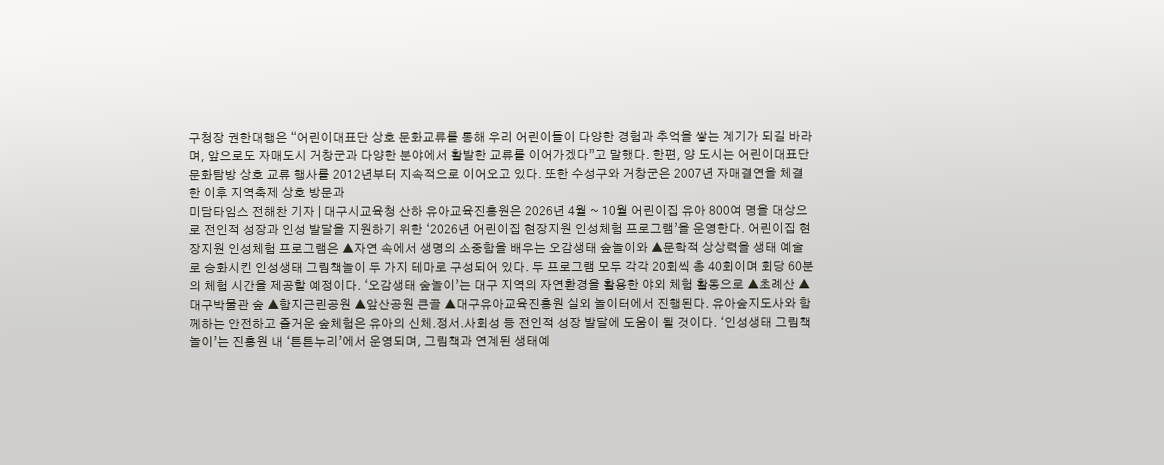구청장 권한대행은 “어린이대표단 상호 문화교류를 통해 우리 어린이들이 다양한 경험과 추억을 쌓는 계기가 되길 바라며, 앞으로도 자매도시 거창군과 다양한 분야에서 활발한 교류를 이어가겠다”고 말했다. 한편, 양 도시는 어린이대표단 문화탐방 상호 교류 행사를 2012년부터 지속적으로 이어오고 있다. 또한 수성구와 거창군은 2007년 자매결연을 체결한 이후 지역축제 상호 방문과
미담타임스 전해찬 기자 | 대구시교육청 산하 유아교육진흥원은 2026년 4월 ~ 10월 어린이집 유아 800여 명을 대상으로 전인적 성장과 인성 발달을 지원하기 위한 ‘2026년 어린이집 현장지원 인성체험 프로그램’을 운영한다. 어린이집 현장지원 인성체험 프로그램은 ▲자연 속에서 생명의 소중함을 배우는 오감생태 숲놀이와 ▲문학적 상상력을 생태 예술로 승화시킨 인성생태 그림책놀이 두 가지 테마로 구성되어 있다. 두 프로그램 모두 각각 20회씩 총 40회이며 회당 60분의 체험 시간을 제공할 예정이다. ‘오감생태 숲놀이’는 대구 지역의 자연환경을 활용한 야외 체험 활동으로 ▲초례산 ▲대구박물관 숲 ▲함지근린공원 ▲앞산공원 큰골 ▲대구유아교육진흥원 실외 놀이터에서 진행된다. 유아숲지도사와 함께하는 안전하고 즐거운 숲체험은 유아의 신체․정서․사회성 등 전인적 성장 발달에 도움이 될 것이다. ‘인성생태 그림책놀이’는 진흥원 내 ‘튼튼누리’에서 운영되며, 그림책과 연계된 생태예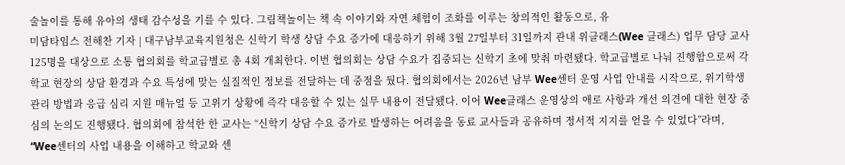술놀이를 통해 유아의 생태 감수성을 기를 수 있다. 그림책놀이는 책 속 이야기와 자연 체험이 조화를 이루는 창의적인 활동으로, 유
미담타임스 전해찬 기자 | 대구남부교육지원청은 신학기 학생 상담 수요 증가에 대응하기 위해 3월 27일부터 31일까지 관내 위클래스(Wee 클래스) 업무 담당 교사 125명을 대상으로 소통 협의회를 학교급별로 총 4회 개최한다. 이번 협의회는 상담 수요가 집중되는 신학기 초에 맞춰 마련됐다. 학교급별로 나눠 진행함으로써 각 학교 현장의 상담 환경과 수요 특성에 맞는 실질적인 정보를 전달하는 데 중점을 뒀다. 협의회에서는 2026년 남부 Wee센터 운영 사업 안내를 시작으로, 위기학생 관리 방법과 응급 심리 지원 매뉴얼 등 고위기 상황에 즉각 대응할 수 있는 실무 내용이 전달됐다. 이어 Wee클래스 운영상의 애로 사항과 개선 의견에 대한 현장 중심의 논의도 진행됐다. 협의회에 참석한 한 교사는 “신학기 상담 수요 증가로 발생하는 어려움을 동료 교사들과 공유하며 정서적 지지를 얻을 수 있었다”라며, “Wee센터의 사업 내용을 이해하고 학교와 센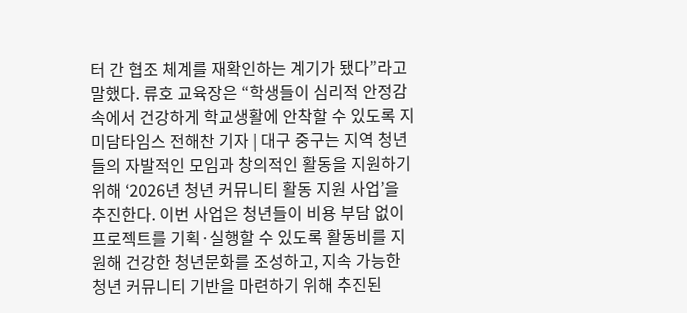터 간 협조 체계를 재확인하는 계기가 됐다”라고 말했다. 류호 교육장은 “학생들이 심리적 안정감 속에서 건강하게 학교생활에 안착할 수 있도록 지
미담타임스 전해찬 기자 | 대구 중구는 지역 청년들의 자발적인 모임과 창의적인 활동을 지원하기 위해 ‘2026년 청년 커뮤니티 활동 지원 사업’을 추진한다. 이번 사업은 청년들이 비용 부담 없이 프로젝트를 기획·실행할 수 있도록 활동비를 지원해 건강한 청년문화를 조성하고, 지속 가능한 청년 커뮤니티 기반을 마련하기 위해 추진된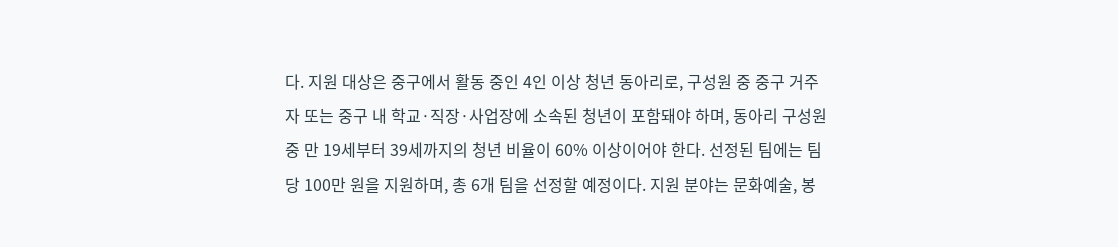다. 지원 대상은 중구에서 활동 중인 4인 이상 청년 동아리로, 구성원 중 중구 거주자 또는 중구 내 학교·직장·사업장에 소속된 청년이 포함돼야 하며, 동아리 구성원 중 만 19세부터 39세까지의 청년 비율이 60% 이상이어야 한다. 선정된 팀에는 팀당 100만 원을 지원하며, 총 6개 팀을 선정할 예정이다. 지원 분야는 문화예술, 봉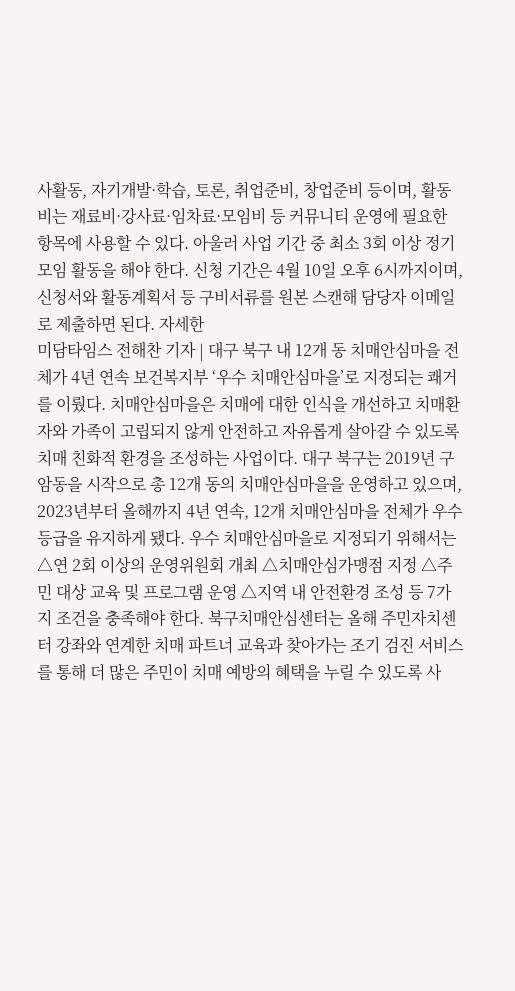사활동, 자기개발·학습, 토론, 취업준비, 창업준비 등이며, 활동비는 재료비·강사료·임차료·모임비 등 커뮤니티 운영에 필요한 항목에 사용할 수 있다. 아울러 사업 기간 중 최소 3회 이상 정기 모임 활동을 해야 한다. 신청 기간은 4월 10일 오후 6시까지이며, 신청서와 활동계획서 등 구비서류를 원본 스캔해 담당자 이메일로 제출하면 된다. 자세한
미담타임스 전해찬 기자 | 대구 북구 내 12개 동 치매안심마을 전체가 4년 연속 보건복지부 ‘우수 치매안심마을’로 지정되는 쾌거를 이뤘다. 치매안심마을은 치매에 대한 인식을 개선하고 치매환자와 가족이 고립되지 않게 안전하고 자유롭게 살아갈 수 있도록 치매 친화적 환경을 조성하는 사업이다. 대구 북구는 2019년 구암동을 시작으로 총 12개 동의 치매안심마을을 운영하고 있으며, 2023년부터 올해까지 4년 연속, 12개 치매안심마을 전체가 우수 등급을 유지하게 됐다. 우수 치매안심마을로 지정되기 위해서는 △연 2회 이상의 운영위원회 개최 △치매안심가맹점 지정 △주민 대상 교육 및 프로그램 운영 △지역 내 안전환경 조성 등 7가지 조건을 충족해야 한다. 북구치매안심센터는 올해 주민자치센터 강좌와 연계한 치매 파트너 교육과 찾아가는 조기 검진 서비스를 통해 더 많은 주민이 치매 예방의 혜택을 누릴 수 있도록 사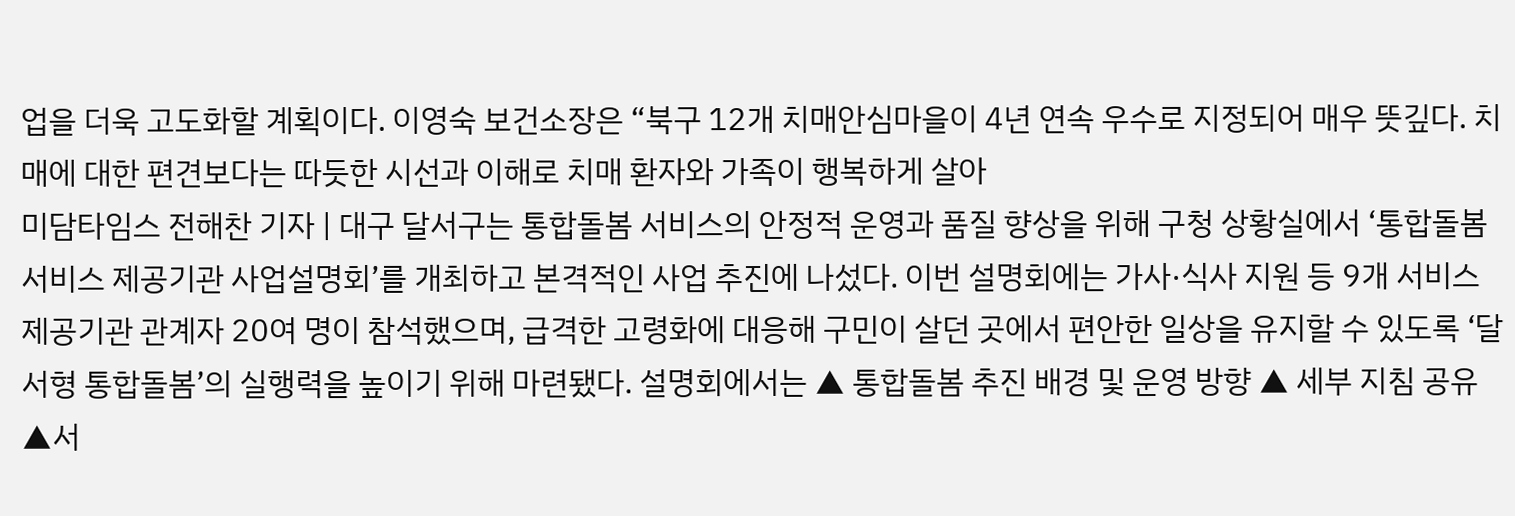업을 더욱 고도화할 계획이다. 이영숙 보건소장은 “북구 12개 치매안심마을이 4년 연속 우수로 지정되어 매우 뜻깊다. 치매에 대한 편견보다는 따듯한 시선과 이해로 치매 환자와 가족이 행복하게 살아
미담타임스 전해찬 기자 | 대구 달서구는 통합돌봄 서비스의 안정적 운영과 품질 향상을 위해 구청 상황실에서 ‘통합돌봄 서비스 제공기관 사업설명회’를 개최하고 본격적인 사업 추진에 나섰다. 이번 설명회에는 가사·식사 지원 등 9개 서비스 제공기관 관계자 20여 명이 참석했으며, 급격한 고령화에 대응해 구민이 살던 곳에서 편안한 일상을 유지할 수 있도록 ‘달서형 통합돌봄’의 실행력을 높이기 위해 마련됐다. 설명회에서는 ▲ 통합돌봄 추진 배경 및 운영 방향 ▲ 세부 지침 공유 ▲서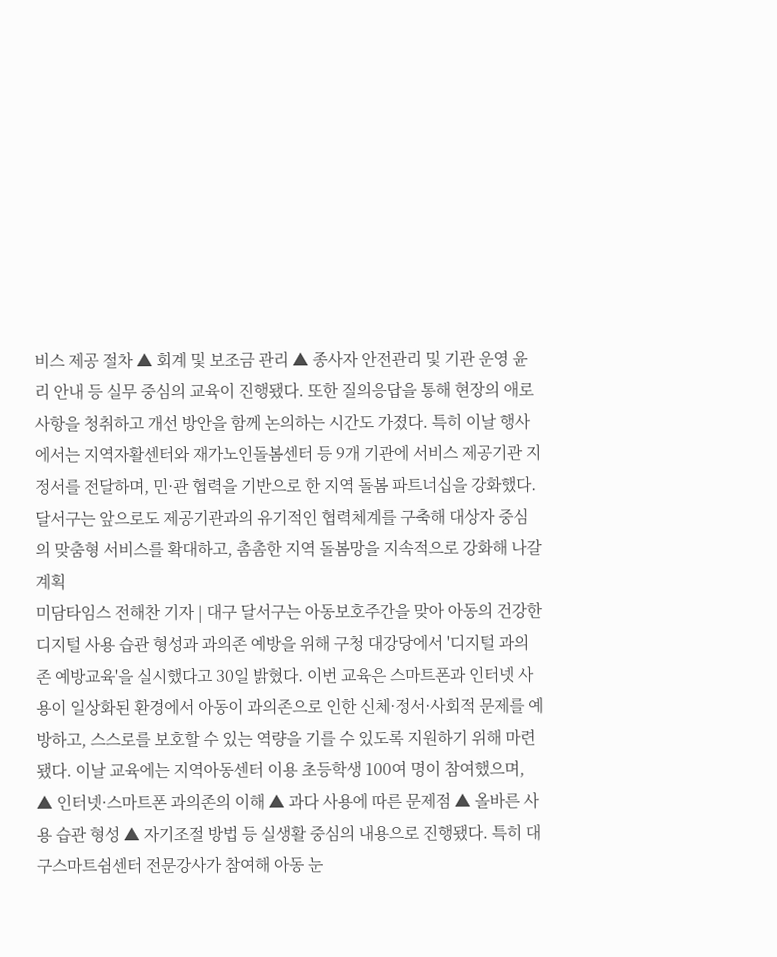비스 제공 절차 ▲ 회계 및 보조금 관리 ▲ 종사자 안전관리 및 기관 운영 윤리 안내 등 실무 중심의 교육이 진행됐다. 또한 질의응답을 통해 현장의 애로사항을 청취하고 개선 방안을 함께 논의하는 시간도 가졌다. 특히 이날 행사에서는 지역자활센터와 재가노인돌봄센터 등 9개 기관에 서비스 제공기관 지정서를 전달하며, 민·관 협력을 기반으로 한 지역 돌봄 파트너십을 강화했다. 달서구는 앞으로도 제공기관과의 유기적인 협력체계를 구축해 대상자 중심의 맞춤형 서비스를 확대하고, 촘촘한 지역 돌봄망을 지속적으로 강화해 나갈 계획
미담타임스 전해찬 기자 | 대구 달서구는 아동보호주간을 맞아 아동의 건강한 디지털 사용 습관 형성과 과의존 예방을 위해 구청 대강당에서 '디지털 과의존 예방교육'을 실시했다고 30일 밝혔다. 이번 교육은 스마트폰과 인터넷 사용이 일상화된 환경에서 아동이 과의존으로 인한 신체·정서·사회적 문제를 예방하고, 스스로를 보호할 수 있는 역량을 기를 수 있도록 지원하기 위해 마련됐다. 이날 교육에는 지역아동센터 이용 초등학생 100여 명이 참여했으며, ▲ 인터넷·스마트폰 과의존의 이해 ▲ 과다 사용에 따른 문제점 ▲ 올바른 사용 습관 형성 ▲ 자기조절 방법 등 실생활 중심의 내용으로 진행됐다. 특히 대구스마트쉼센터 전문강사가 참여해 아동 눈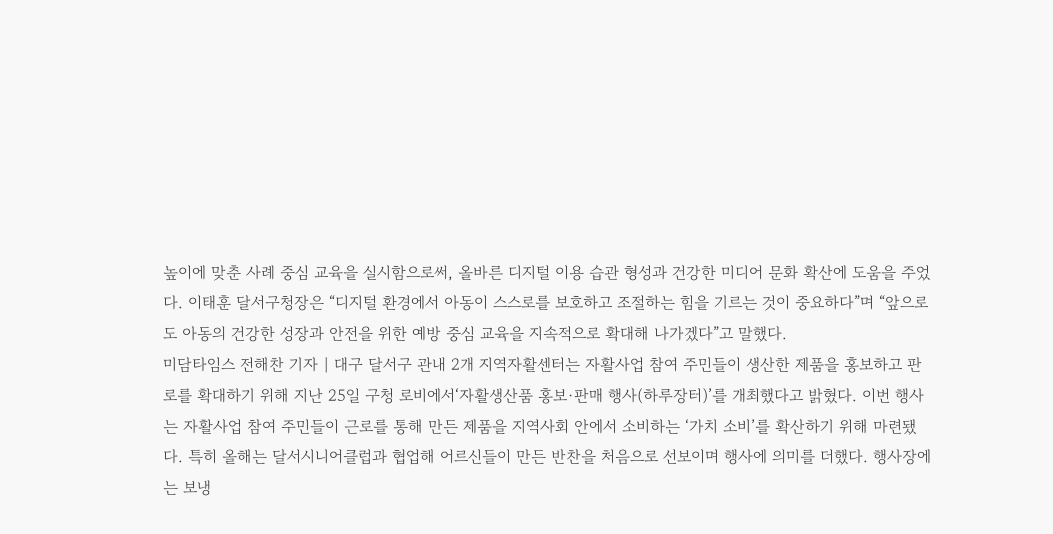높이에 맞춘 사례 중심 교육을 실시함으로써, 올바른 디지털 이용 습관 형성과 건강한 미디어 문화 확산에 도움을 주었다. 이태훈 달서구청장은 “디지털 환경에서 아동이 스스로를 보호하고 조절하는 힘을 기르는 것이 중요하다”며 “앞으로도 아동의 건강한 성장과 안전을 위한 예방 중심 교육을 지속적으로 확대해 나가겠다”고 말했다.
미담타임스 전해찬 기자 | 대구 달서구 관내 2개 지역자활센터는 자활사업 참여 주민들이 생산한 제품을 홍보하고 판로를 확대하기 위해 지난 25일 구청 로비에서‘자활생산품 홍보·판매 행사(하루장터)’를 개최했다고 밝혔다. 이번 행사는 자활사업 참여 주민들이 근로를 통해 만든 제품을 지역사회 안에서 소비하는 ‘가치 소비’를 확산하기 위해 마련됐다. 특히 올해는 달서시니어클럽과 협업해 어르신들이 만든 반찬을 처음으로 선보이며 행사에 의미를 더했다. 행사장에는 보냉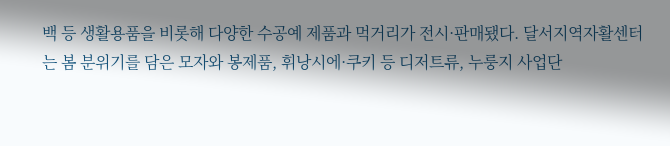백 등 생활용품을 비롯해 다양한 수공예 제품과 먹거리가 전시·판매됐다. 달서지역자활센터는 봄 분위기를 담은 모자와 봉제품, 휘낭시에·쿠키 등 디저트류, 누룽지 사업단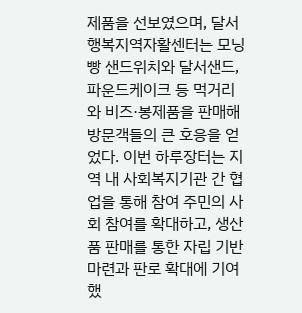제품을 선보였으며, 달서행복지역자활센터는 모닝빵 샌드위치와 달서샌드, 파운드케이크 등 먹거리와 비즈·봉제품을 판매해 방문객들의 큰 호응을 얻었다. 이번 하루장터는 지역 내 사회복지기관 간 협업을 통해 참여 주민의 사회 참여를 확대하고, 생산품 판매를 통한 자립 기반 마련과 판로 확대에 기여했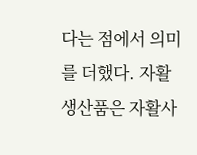다는 점에서 의미를 더했다. 자활생산품은 자활사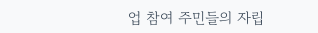업 참여 주민들의 자립